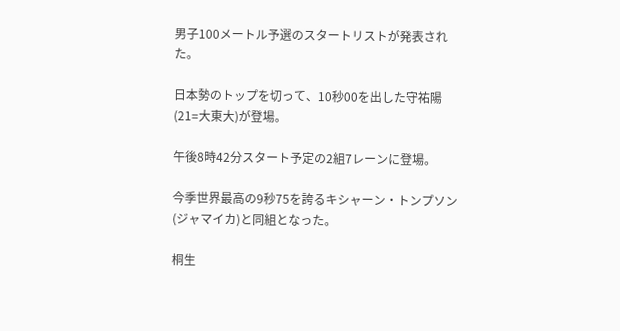男子100メートル予選のスタートリストが発表された。

日本勢のトップを切って、10秒00を出した守祐陽(21=大東大)が登場。

午後8時42分スタート予定の2組7レーンに登場。

今季世界最高の9秒75を誇るキシャーン・トンプソン(ジャマイカ)と同組となった。

桐生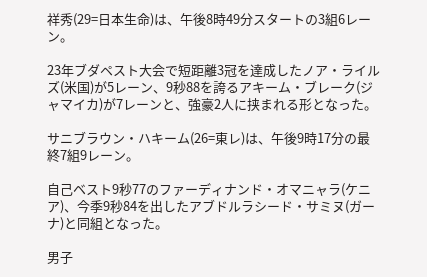祥秀(29=日本生命)は、午後8時49分スタートの3組6レーン。

23年ブダペスト大会で短距離3冠を達成したノア・ライルズ(米国)が5レーン、9秒88を誇るアキーム・ブレーク(ジャマイカ)が7レーンと、強豪2人に挟まれる形となった。

サニブラウン・ハキーム(26=東レ)は、午後9時17分の最終7組9レーン。

自己ベスト9秒77のファーディナンド・オマニャラ(ケニア)、今季9秒84を出したアブドルラシード・サミヌ(ガーナ)と同組となった。

男子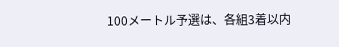100メートル予選は、各組3着以内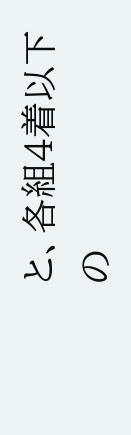と、各組4着以下の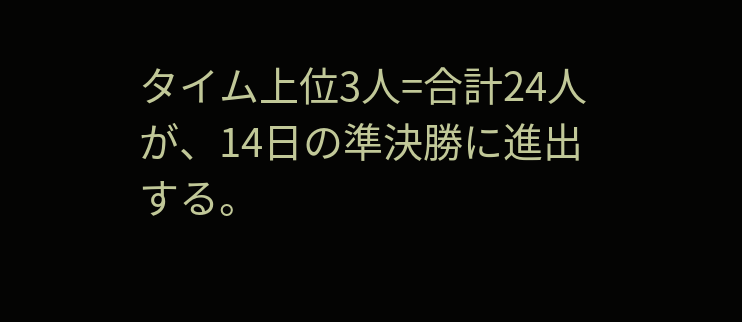タイム上位3人=合計24人が、14日の準決勝に進出する。